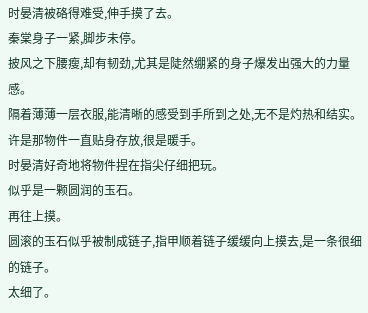时晏清被硌得难受,伸手摸了去。
秦棠身子一紧,脚步未停。
披风之下腰瘦,却有韧劲,尤其是陡然绷紧的身子爆发出强大的力量感。
隔着薄薄一层衣服,能清晰的感受到手所到之处,无不是灼热和结实。
许是那物件一直贴身存放,很是暖手。
时晏清好奇地将物件捏在指尖仔细把玩。
似乎是一颗圆润的玉石。
再往上摸。
圆滚的玉石似乎被制成链子,指甲顺着链子缓缓向上摸去,是一条很细的链子。
太细了。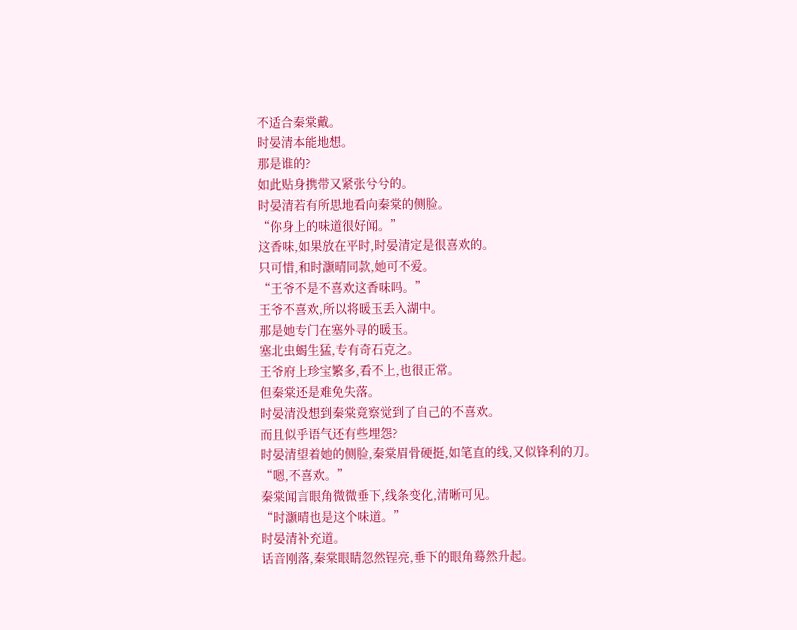不适合秦棠戴。
时晏清本能地想。
那是谁的?
如此贴身携带又紧张兮兮的。
时晏清若有所思地看向秦棠的侧脸。
“你身上的味道很好闻。”
这香味,如果放在平时,时晏清定是很喜欢的。
只可惜,和时灏晴同款,她可不爱。
“王爷不是不喜欢这香味吗。”
王爷不喜欢,所以将暖玉丢入湖中。
那是她专门在塞外寻的暖玉。
塞北虫蝎生猛,专有奇石克之。
王爷府上珍宝繁多,看不上,也很正常。
但秦棠还是难免失落。
时晏清没想到秦棠竟察觉到了自己的不喜欢。
而且似乎语气还有些埋怨?
时晏清望着她的侧脸,秦棠眉骨硬挺,如笔直的线,又似锋利的刀。
“嗯,不喜欢。”
秦棠闻言眼角微微垂下,线条变化,清晰可见。
“时灏晴也是这个味道。”
时晏清补充道。
话音刚落,秦棠眼睛忽然锃亮,垂下的眼角蓦然升起。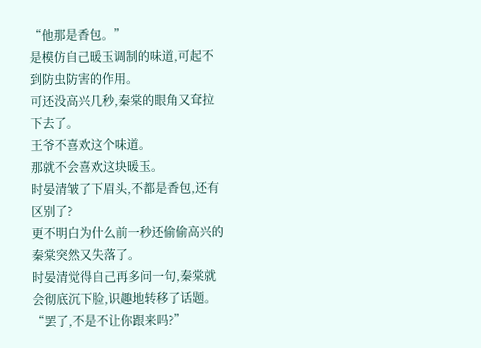“他那是香包。”
是模仿自己暖玉调制的味道,可起不到防虫防害的作用。
可还没高兴几秒,秦棠的眼角又耷拉下去了。
王爷不喜欢这个味道。
那就不会喜欢这块暖玉。
时晏清皱了下眉头,不都是香包,还有区别了?
更不明白为什么前一秒还偷偷高兴的秦棠突然又失落了。
时晏清觉得自己再多问一句,秦棠就会彻底沉下脸,识趣地转移了话题。
“罢了,不是不让你跟来吗?”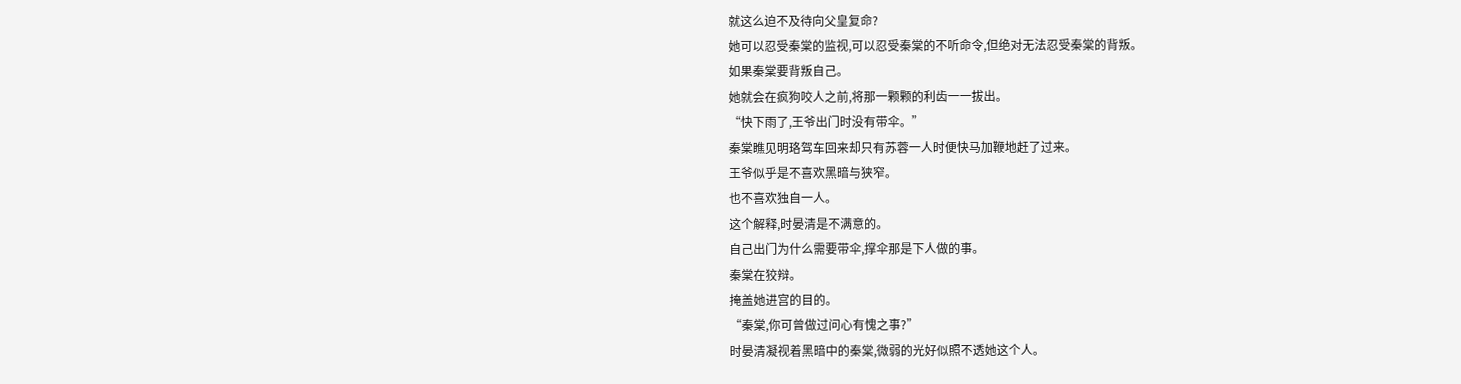就这么迫不及待向父皇复命?
她可以忍受秦棠的监视,可以忍受秦棠的不听命令,但绝对无法忍受秦棠的背叛。
如果秦棠要背叛自己。
她就会在疯狗咬人之前,将那一颗颗的利齿一一拔出。
“快下雨了,王爷出门时没有带伞。”
秦棠瞧见明珞驾车回来却只有苏蓉一人时便快马加鞭地赶了过来。
王爷似乎是不喜欢黑暗与狭窄。
也不喜欢独自一人。
这个解释,时晏清是不满意的。
自己出门为什么需要带伞,撑伞那是下人做的事。
秦棠在狡辩。
掩盖她进宫的目的。
“秦棠,你可曾做过问心有愧之事?”
时晏清凝视着黑暗中的秦棠,微弱的光好似照不透她这个人。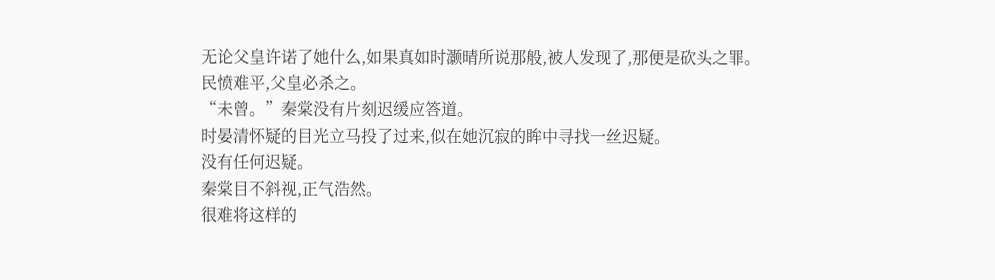无论父皇许诺了她什么,如果真如时灏晴所说那般,被人发现了,那便是砍头之罪。
民愤难平,父皇必杀之。
“未曾。”秦棠没有片刻迟缓应答道。
时晏清怀疑的目光立马投了过来,似在她沉寂的眸中寻找一丝迟疑。
没有任何迟疑。
秦棠目不斜视,正气浩然。
很难将这样的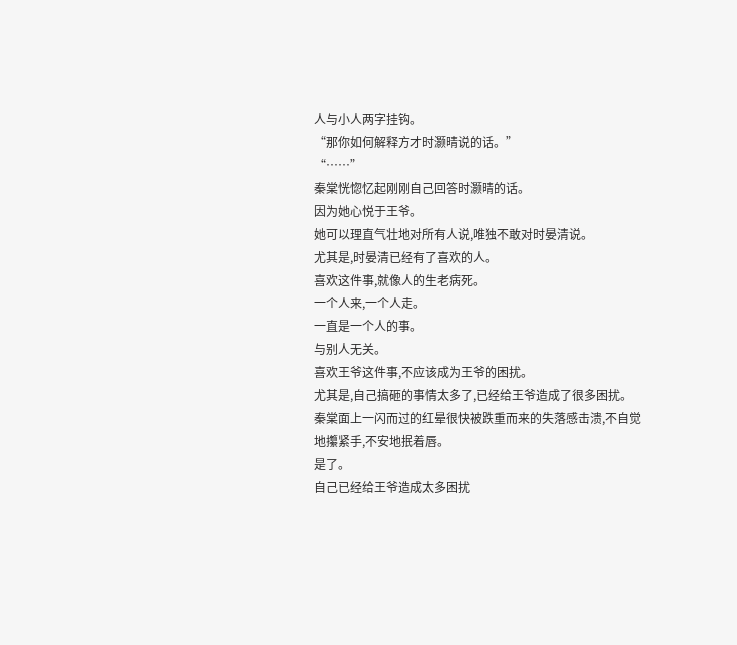人与小人两字挂钩。
“那你如何解释方才时灏晴说的话。”
“……”
秦棠恍惚忆起刚刚自己回答时灏晴的话。
因为她心悦于王爷。
她可以理直气壮地对所有人说,唯独不敢对时晏清说。
尤其是,时晏清已经有了喜欢的人。
喜欢这件事,就像人的生老病死。
一个人来,一个人走。
一直是一个人的事。
与别人无关。
喜欢王爷这件事,不应该成为王爷的困扰。
尤其是,自己搞砸的事情太多了,已经给王爷造成了很多困扰。
秦棠面上一闪而过的红晕很快被跌重而来的失落感击溃,不自觉地攥紧手,不安地抿着唇。
是了。
自己已经给王爷造成太多困扰